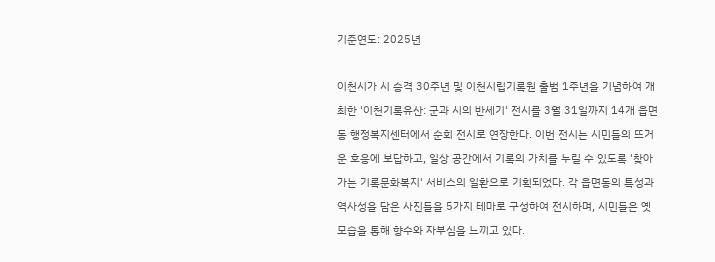기준연도: 2025년

이천시가 시 승격 30주년 및 이천시립기록원 출범 1주년을 기념하여 개최한 '이천기록유산: 군과 시의 반세기' 전시를 3월 31일까지 14개 읍면동 행정복지센터에서 순회 전시로 연장한다. 이번 전시는 시민들의 뜨거운 호응에 보답하고, 일상 공간에서 기록의 가치를 누릴 수 있도록 '찾아가는 기록문화복지' 서비스의 일환으로 기획되었다. 각 읍면동의 특성과 역사성을 담은 사진들을 5가지 테마로 구성하여 전시하며, 시민들은 옛 모습을 통해 향수와 자부심을 느끼고 있다.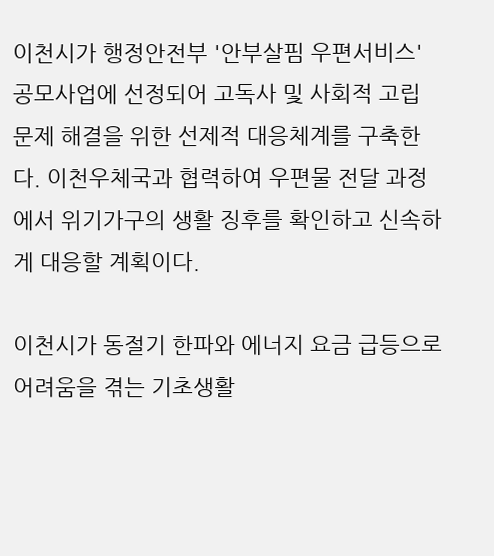이천시가 행정안전부 '안부살핌 우편서비스' 공모사업에 선정되어 고독사 및 사회적 고립 문제 해결을 위한 선제적 대응체계를 구축한다. 이천우체국과 협력하여 우편물 전달 과정에서 위기가구의 생활 징후를 확인하고 신속하게 대응할 계획이다.

이천시가 동절기 한파와 에너지 요금 급등으로 어려움을 겪는 기초생활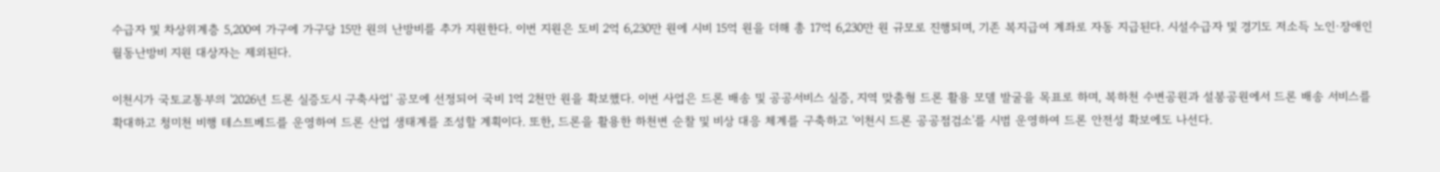수급자 및 차상위계층 5,200여 가구에 가구당 15만 원의 난방비를 추가 지원한다. 이번 지원은 도비 2억 6,230만 원에 시비 15억 원을 더해 총 17억 6,230만 원 규모로 진행되며, 기존 복지급여 계좌로 자동 지급된다. 시설수급자 및 경기도 저소득 노인·장애인 월동난방비 지원 대상자는 제외된다.

이천시가 국토교통부의 '2026년 드론 실증도시 구축사업' 공모에 선정되어 국비 1억 2천만 원을 확보했다. 이번 사업은 드론 배송 및 공공서비스 실증, 지역 맞춤형 드론 활용 모델 발굴을 목표로 하며, 복하천 수변공원과 설봉공원에서 드론 배송 서비스를 확대하고 청미천 비행 테스트베드를 운영하여 드론 산업 생태계를 조성할 계획이다. 또한, 드론을 활용한 하천변 순찰 및 비상 대응 체계를 구축하고 '이천시 드론 공공점검소'를 시범 운영하여 드론 안전성 확보에도 나선다.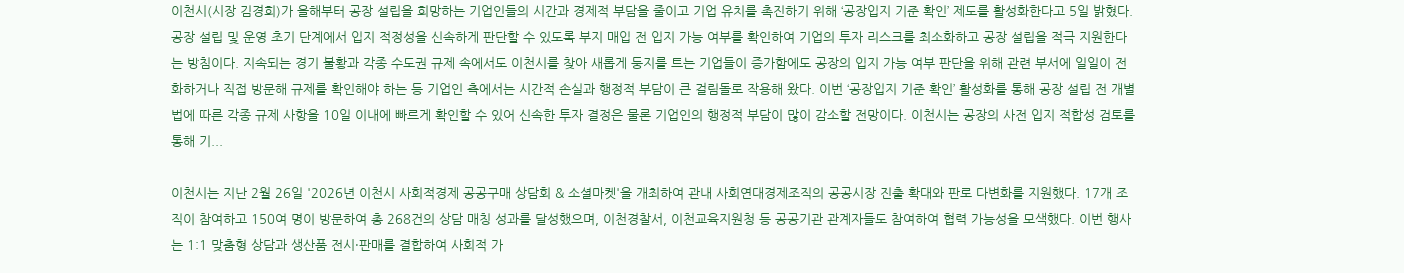이천시(시장 김경희)가 올해부터 공장 설립을 희망하는 기업인들의 시간과 경제적 부담을 줄이고 기업 유치를 촉진하기 위해 ‘공장입지 기준 확인’ 제도를 활성화한다고 5일 밝혔다. 공장 설립 및 운영 초기 단계에서 입지 적정성을 신속하게 판단할 수 있도록 부지 매입 전 입지 가능 여부를 확인하여 기업의 투자 리스크를 최소화하고 공장 설립을 적극 지원한다는 방침이다. 지속되는 경기 불황과 각종 수도권 규제 속에서도 이천시를 찾아 새롭게 둥지를 트는 기업들이 증가함에도 공장의 입지 가능 여부 판단을 위해 관련 부서에 일일이 전화하거나 직접 방문해 규제를 확인해야 하는 등 기업인 측에서는 시간적 손실과 행정적 부담이 큰 걸림돌로 작용해 왔다. 이번 ‘공장입지 기준 확인’ 활성화를 통해 공장 설립 전 개별법에 따른 각종 규제 사항을 10일 이내에 빠르게 확인할 수 있어 신속한 투자 결정은 물론 기업인의 행정적 부담이 많이 감소할 전망이다. 이천시는 공장의 사전 입지 적합성 검토를 통해 기...

이천시는 지난 2월 26일 '2026년 이천시 사회적경제 공공구매 상담회 & 소셜마켓'을 개최하여 관내 사회연대경제조직의 공공시장 진출 확대와 판로 다변화를 지원했다. 17개 조직이 참여하고 150여 명이 방문하여 총 268건의 상담 매칭 성과를 달성했으며, 이천경찰서, 이천교육지원청 등 공공기관 관계자들도 참여하여 협력 가능성을 모색했다. 이번 행사는 1:1 맞춤형 상담과 생산품 전시·판매를 결합하여 사회적 가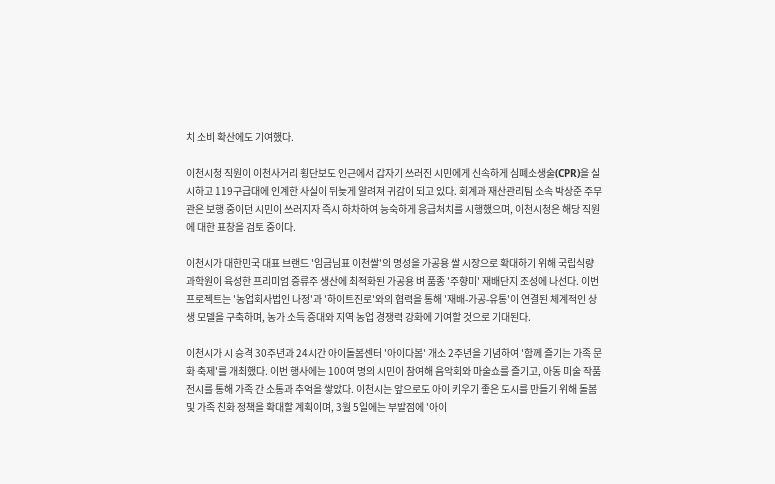치 소비 확산에도 기여했다.

이천시청 직원이 이천사거리 횡단보도 인근에서 갑자기 쓰러진 시민에게 신속하게 심폐소생술(CPR)을 실시하고 119구급대에 인계한 사실이 뒤늦게 알려져 귀감이 되고 있다. 회계과 재산관리팀 소속 박상준 주무관은 보행 중이던 시민이 쓰러지자 즉시 하차하여 능숙하게 응급처치를 시행했으며, 이천시청은 해당 직원에 대한 표창을 검토 중이다.

이천시가 대한민국 대표 브랜드 '임금님표 이천쌀'의 명성을 가공용 쌀 시장으로 확대하기 위해 국립식량과학원이 육성한 프리미엄 증류주 생산에 최적화된 가공용 벼 품종 '주향미' 재배단지 조성에 나선다. 이번 프로젝트는 '농업회사법인 나정'과 '하이트진로'와의 협력을 통해 '재배-가공-유통'이 연결된 체계적인 상생 모델을 구축하며, 농가 소득 증대와 지역 농업 경쟁력 강화에 기여할 것으로 기대된다.

이천시가 시 승격 30주년과 24시간 아이돌봄센터 '아이다봄' 개소 2주년을 기념하여 '함께 즐기는 가족 문화 축제'를 개최했다. 이번 행사에는 100여 명의 시민이 참여해 음악회와 마술쇼를 즐기고, 아동 미술 작품 전시를 통해 가족 간 소통과 추억을 쌓았다. 이천시는 앞으로도 아이 키우기 좋은 도시를 만들기 위해 돌봄 및 가족 친화 정책을 확대할 계획이며, 3월 5일에는 부발점에 '아이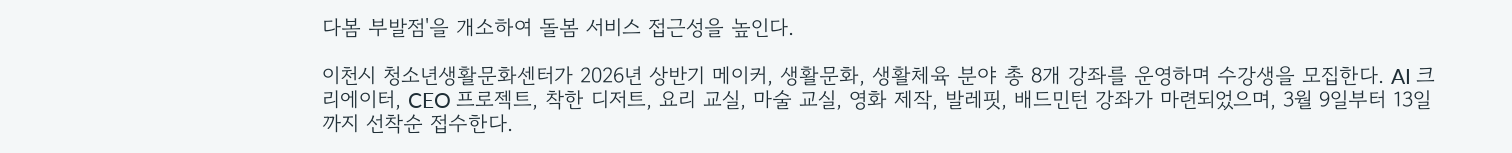다봄 부발점'을 개소하여 돌봄 서비스 접근성을 높인다.

이천시 청소년생활문화센터가 2026년 상반기 메이커, 생활문화, 생활체육 분야 총 8개 강좌를 운영하며 수강생을 모집한다. AI 크리에이터, CEO 프로젝트, 착한 디저트, 요리 교실, 마술 교실, 영화 제작, 발레핏, 배드민턴 강좌가 마련되었으며, 3월 9일부터 13일까지 선착순 접수한다.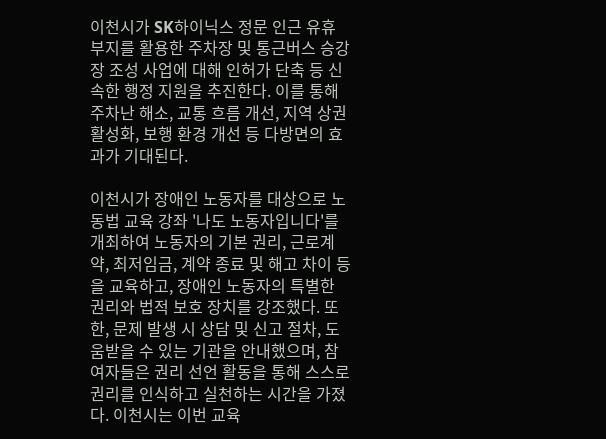이천시가 SK하이닉스 정문 인근 유휴 부지를 활용한 주차장 및 통근버스 승강장 조성 사업에 대해 인허가 단축 등 신속한 행정 지원을 추진한다. 이를 통해 주차난 해소, 교통 흐름 개선, 지역 상권 활성화, 보행 환경 개선 등 다방면의 효과가 기대된다.

이천시가 장애인 노동자를 대상으로 노동법 교육 강좌 '나도 노동자입니다'를 개최하여 노동자의 기본 권리, 근로계약, 최저임금, 계약 종료 및 해고 차이 등을 교육하고, 장애인 노동자의 특별한 권리와 법적 보호 장치를 강조했다. 또한, 문제 발생 시 상담 및 신고 절차, 도움받을 수 있는 기관을 안내했으며, 참여자들은 권리 선언 활동을 통해 스스로 권리를 인식하고 실천하는 시간을 가졌다. 이천시는 이번 교육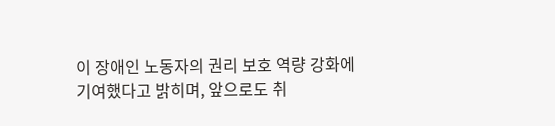이 장애인 노동자의 권리 보호 역량 강화에 기여했다고 밝히며, 앞으로도 취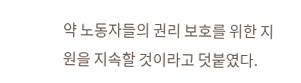약 노동자들의 권리 보호를 위한 지원을 지속할 것이라고 덧붙였다.